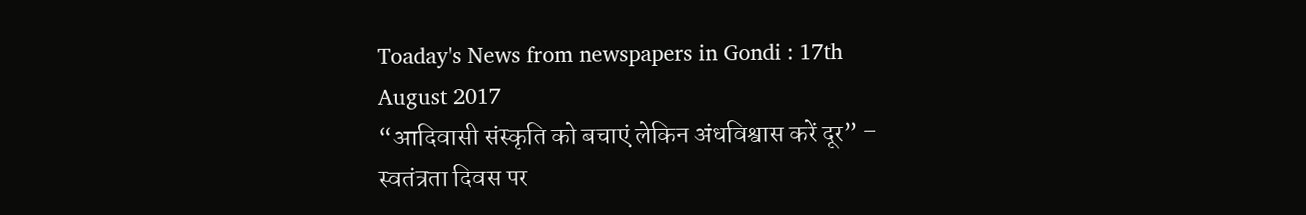Toaday's News from newspapers in Gondi : 17th August 2017
“आदिवासी संस्कृति को बचाएं लेकिन अंधविश्वास करें दूर” –
स्वतंत्रता दिवस पर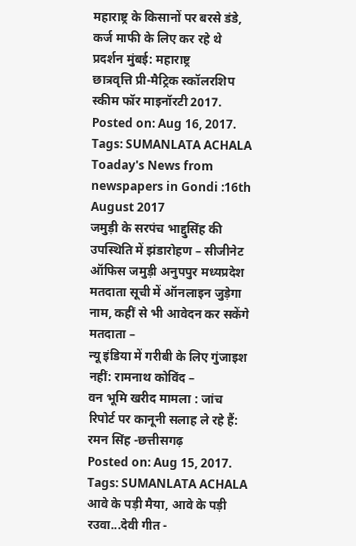महाराष्ट्र के किसानों पर बरसे डंडे, कर्ज माफी के लिए कर रहे थे प्रदर्शन मुंबई: महाराष्ट्र
छात्रवृत्ति प्री-मैट्रिक स्कॉलरशिप स्कीम फॉर माइनॉरटी 2017.
Posted on: Aug 16, 2017. Tags: SUMANLATA ACHALA
Toaday's News from newspapers in Gondi :16th August 2017
जमुड़ी के सरपंच भाद्दुसिंह की उपस्थिति में झंडारोहण – सीजीनेट ऑफिस जमुड़ी अनुपपुर मध्यप्रदेश
मतदाता सूची में ऑनलाइन जुड़ेगा नाम, कहीं से भी आवेदन कर सकेंगे मतदाता –
न्यू इंडिया में गरीबी के लिए गुंजाइश नहीं: रामनाथ कोविंद –
वन भूमि खरीद मामला : जांच रिपोर्ट पर कानूनी सलाह ले रहे हैं: रमन सिंह -छत्तीसगढ़
Posted on: Aug 15, 2017. Tags: SUMANLATA ACHALA
आवे के पड़ी मैया, आवे के पड़ी रउवा...देवी गीत -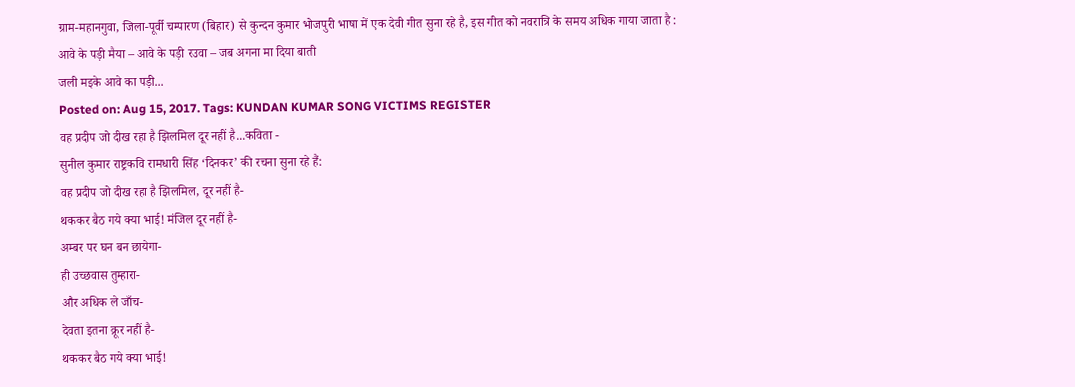ग्राम-महानगुवा, जिला-पूर्वी चम्पारण (बिहार) से कुन्दन कुमार भोजपुरी भाषा में एक देवी गीत सुना रहे है, इस गीत को नवरात्रि के समय अधिक गाया जाता है :
आवे के पड़ी मैया – आवे के पड़ी रउवा – जब अगना मा दिया बाती
जली मइके आवे का पड़ी...
Posted on: Aug 15, 2017. Tags: KUNDAN KUMAR SONG VICTIMS REGISTER
वह प्रदीप जो दीख रहा है झिलमिल दूर नहीं है...कविता -
सुनील कुमार राष्ट्रकवि रामधारी सिंह ‘दिनकर’ की रचना सुना रहे हैं:
वह प्रदीप जो दीख रहा है झिलमिल, दूर नहीं है-
थककर बैठ गये क्या भाई! मंजिल दूर नहीं है-
अम्बर पर घन बन छायेगा-
ही उच्छवास तुम्हारा-
और अधिक ले जाँच-
देवता इतना क्रूर नहीं है-
थककर बैठ गये क्या भाई!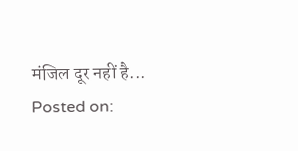मंजिल दूर नहीं है...
Posted on: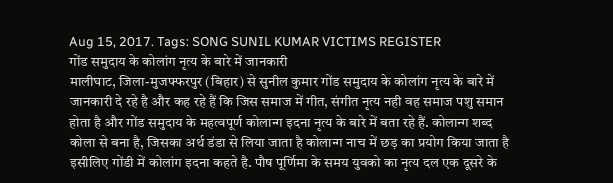Aug 15, 2017. Tags: SONG SUNIL KUMAR VICTIMS REGISTER
गोंड समुदाय के कोलांग नृत्य के बारे में जानकारी
मालीघाट, जिला-मुजफ्फरपुर (बिहार) से सुनील कुमार गोंड समुदाय के कोलांग नृत्य के बारे में जानकारी दे रहे है और कह रहे हैं कि जिस समाज में गीत, संगीत नृत्य नही वह समाज पशु समान होता है और गोंड समुदाय के महत्वपूर्ण कोलान्ग इदना नृत्य के बारे में बता रहे हैं. कोलान्ग शब्द कोला से बना है, जिसका अर्थ डंडा से लिया जाता है कोलान्ग नाच में छड़ का प्रयोग किया जाता है इसीलिए गोंडी में कोलांग इदना कहते है. पौष पूर्णिमा के समय युवको का नृत्य दल एक दूसरे के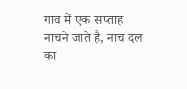गाव में एक सप्ताह नाचने जाते है, नाच दल का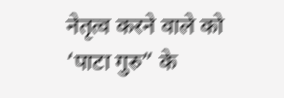नेतृत्व करने वाले को ‘पाटा गुरु” के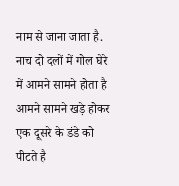नाम से जाना जाता है. नाच दो दलों में गोल घेरे में आमने सामने होता है आमने सामने खड़े होकर एक दूसरे के डंडे को पीटते है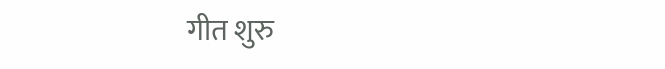गीत शुरु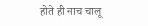होते ही नाच चालू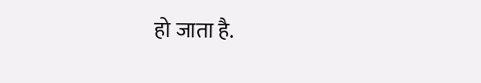हो जाता है.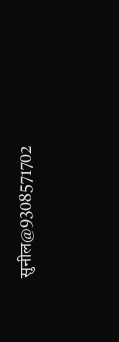सुनील@9308571702